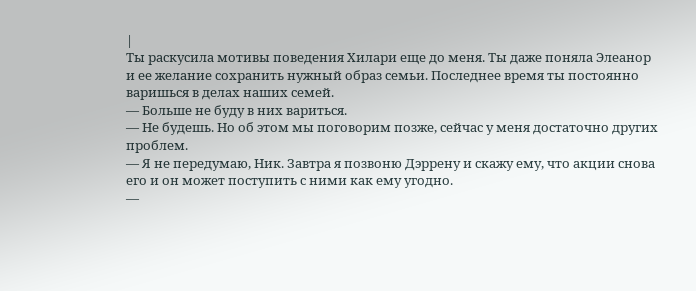|
Ты раскусила мотивы поведения Хилари еще до меня. Ты даже поняла Элеанор и ее желание сохранить нужный образ семьи. Последнее время ты постоянно варишься в делах наших семей.
— Больше не буду в них вариться.
— Не будешь. Но об этом мы поговорим позже, сейчас у меня достаточно других проблем.
— Я не передумаю, Ник. Завтра я позвоню Дэррену и скажу ему, что акции снова его и он может поступить с ними как ему угодно.
—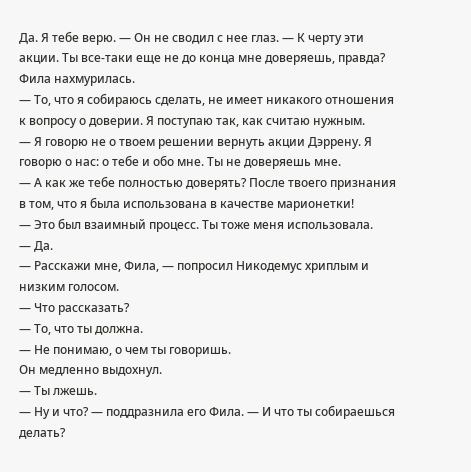Да. Я тебе верю. — Он не сводил с нее глаз. — К черту эти акции. Ты все-таки еще не до конца мне доверяешь, правда?
Фила нахмурилась.
— То, что я собираюсь сделать, не имеет никакого отношения к вопросу о доверии. Я поступаю так, как считаю нужным.
— Я говорю не о твоем решении вернуть акции Дэррену. Я говорю о нас: о тебе и обо мне. Ты не доверяешь мне.
— А как же тебе полностью доверять? После твоего признания в том, что я была использована в качестве марионетки!
— Это был взаимный процесс. Ты тоже меня использовала.
— Да.
— Расскажи мне, Фила, — попросил Никодемус хриплым и низким голосом.
— Что рассказать?
— То, что ты должна.
— Не понимаю, о чем ты говоришь.
Он медленно выдохнул.
— Ты лжешь.
— Ну и что? — поддразнила его Фила. — И что ты собираешься делать?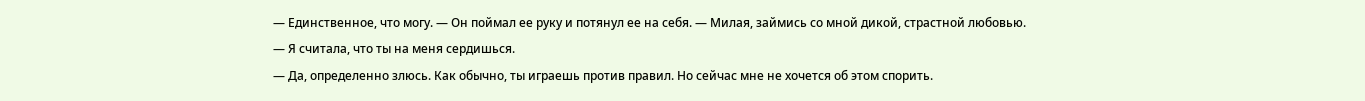— Единственное, что могу. — Он поймал ее руку и потянул ее на себя. — Милая, займись со мной дикой, страстной любовью.
— Я считала, что ты на меня сердишься.
— Да, определенно злюсь. Как обычно, ты играешь против правил. Но сейчас мне не хочется об этом спорить.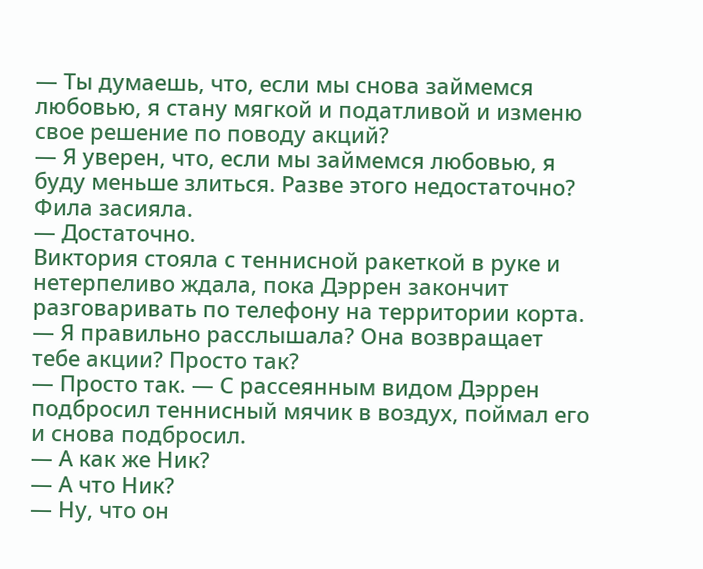— Ты думаешь, что, если мы снова займемся любовью, я стану мягкой и податливой и изменю свое решение по поводу акций?
— Я уверен, что, если мы займемся любовью, я буду меньше злиться. Разве этого недостаточно?
Фила засияла.
— Достаточно.
Виктория стояла с теннисной ракеткой в руке и нетерпеливо ждала, пока Дэррен закончит разговаривать по телефону на территории корта.
— Я правильно расслышала? Она возвращает тебе акции? Просто так?
— Просто так. — С рассеянным видом Дэррен подбросил теннисный мячик в воздух, поймал его и снова подбросил.
— А как же Ник?
— А что Ник?
— Ну, что он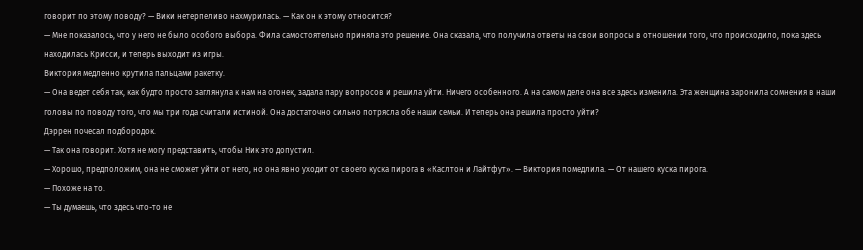говорит по этому поводу? — Вики нетерпеливо нахмурилась. — Как он к этому относится?
— Мне показалось, что у него не было особого выбора. Фила самостоятельно приняла это решение. Она сказала, что получила ответы на свои вопросы в отношении того, что происходило, пока здесь находилась Крисси, и теперь выходит из игры.
Виктория медленно крутила пальцами ракетку.
— Она ведет себя так, как будто просто заглянула к нам на огонек, задала пару вопросов и решила уйти. Ничего особенного. А на самом деле она все здесь изменила. Эта женщина заронила сомнения в наши головы по поводу того, что мы три года считали истиной. Она достаточно сильно потрясла обе наши семьи. И теперь она решила просто уйти?
Дэррен почесал подбородок.
— Так она говорит. Хотя не могу представить, чтобы Ник это допустил.
— Хорошо, предположим, она не сможет уйти от него, но она явно уходит от своего куска пирога в «Каслтон и Лайтфут». — Виктория помедлила. — От нашего куска пирога.
— Похоже на то.
— Ты думаешь, что здесь что-то не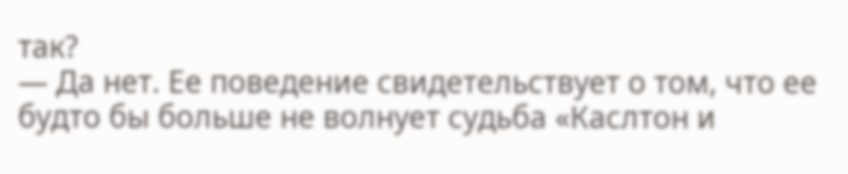так?
— Да нет. Ее поведение свидетельствует о том, что ее будто бы больше не волнует судьба «Каслтон и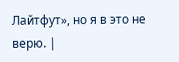Лайтфут», но я в это не верю. |